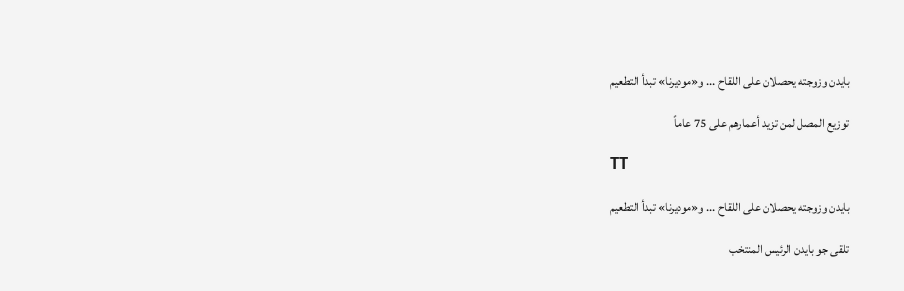بايدن وزوجته يحصلان على اللقاح ... و«موديرنا» تبدأ التطعيم

توزيع المصل لمن تزيد أعمارهم على 75 عاماً

TT

بايدن وزوجته يحصلان على اللقاح ... و«موديرنا» تبدأ التطعيم

تلقى جو بايدن الرئيس المنتخب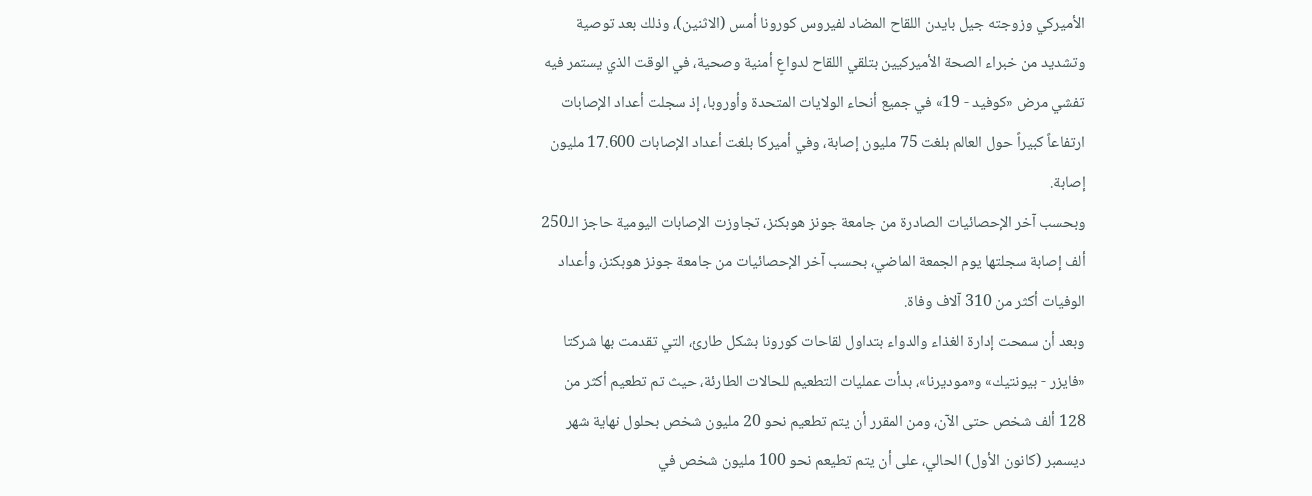الأميركي وزوجته جيل بايدن اللقاح المضاد لفيروس كورونا أمس (الاثنين)، وذلك بعد توصية وتشديد من خبراء الصحة الأميركيين بتلقي اللقاح لدواعٍ أمنية وصحية، في الوقت الذي يستمر فيه تفشي مرض «كوفيد - 19» في جميع أنحاء الولايات المتحدة وأوروبا، إذ سجلت أعداد الإصابات ارتفاعاً كبيراً حول العالم بلغت 75 مليون إصابة، وفي أميركا بلغت أعداد الإصابات 17.600 مليون إصابة.
وبحسب آخر الإحصائيات الصادرة من جامعة جونز هوبكنز، تجاوزت الإصابات اليومية حاجز الـ250 ألف إصابة سجلتها يوم الجمعة الماضي، بحسب آخر الإحصائيات من جامعة جونز هوبكنز، وأعداد الوفيات أكثر من 310 آلاف وفاة.
وبعد أن سمحت إدارة الغذاء والدواء بتداول لقاحات كورونا بشكل طارئ، التي تقدمت بها شركتا «فايزر - بيونتيك» و«موديرنا»، بدأت عمليات التطعيم للحالات الطارئة، حيث تم تطعيم أكثر من 128 ألف شخص حتى الآن، ومن المقرر أن يتم تطعيم نحو 20 مليون شخص بحلول نهاية شهر ديسمبر (كانون الأول) الحالي، على أن يتم تطيعم نحو 100 مليون شخص في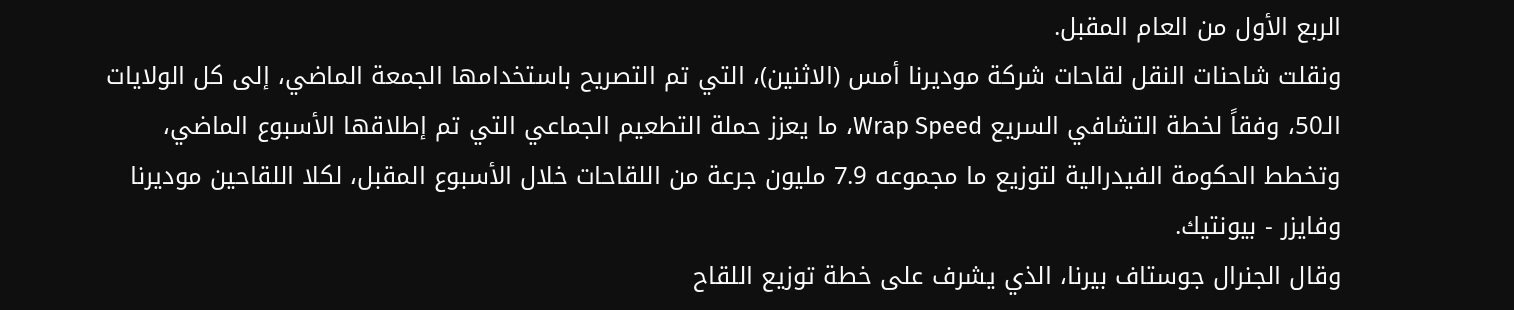الربع الأول من العام المقبل.
ونقلت شاحنات النقل لقاحات شركة موديرنا أمس (الاثنين)، التي تم التصريح باستخدامها الجمعة الماضي، إلى كل الولايات الـ50، وفقاً لخطة التشافي السريع Wrap Speed، ما يعزز حملة التطعيم الجماعي التي تم إطلاقها الأسبوع الماضي، وتخطط الحكومة الفيدرالية لتوزيع ما مجموعه 7.9 مليون جرعة من اللقاحات خلال الأسبوع المقبل، لكلا اللقاحين موديرنا وفايزر - بيونتيك.
وقال الجنرال جوستاف بيرنا، الذي يشرف على خطة توزيع اللقاح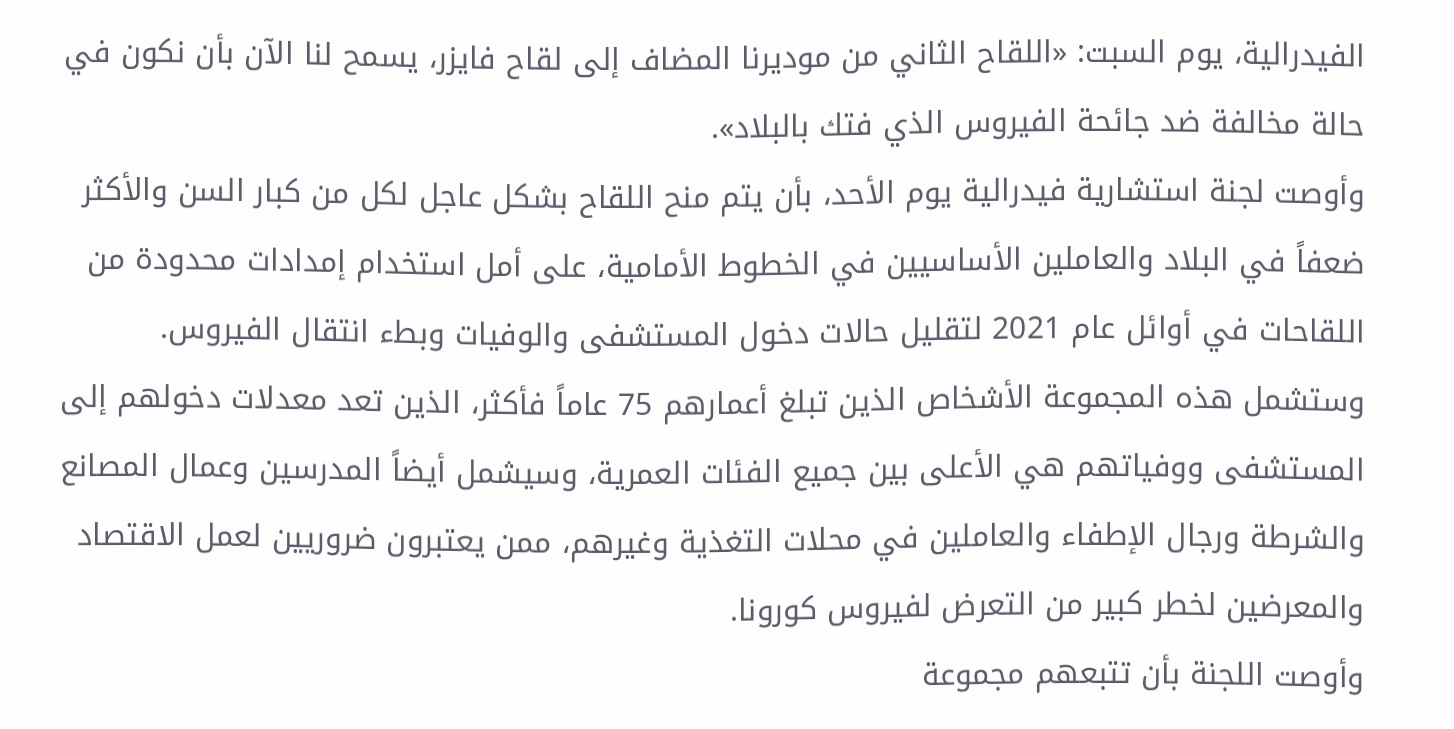الفيدرالية، يوم السبت: «اللقاح الثاني من موديرنا المضاف إلى لقاح فايزر، يسمح لنا الآن بأن نكون في حالة مخالفة ضد جائحة الفيروس الذي فتك بالبلاد».
وأوصت لجنة استشارية فيدرالية يوم الأحد، بأن يتم منح اللقاح بشكل عاجل لكل من كبار السن والأكثر ضعفاً في البلاد والعاملين الأساسيين في الخطوط الأمامية، على أمل استخدام إمدادات محدودة من اللقاحات في أوائل عام 2021 لتقليل حالات دخول المستشفى والوفيات وبطء انتقال الفيروس.
وستشمل هذه المجموعة الأشخاص الذين تبلغ أعمارهم 75 عاماً فأكثر، الذين تعد معدلات دخولهم إلى المستشفى ووفياتهم هي الأعلى بين جميع الفئات العمرية، وسيشمل أيضاً المدرسين وعمال المصانع والشرطة ورجال الإطفاء والعاملين في محلات التغذية وغيرهم، ممن يعتبرون ضروريين لعمل الاقتصاد والمعرضين لخطر كبير من التعرض لفيروس كورونا.
وأوصت اللجنة بأن تتبعهم مجموعة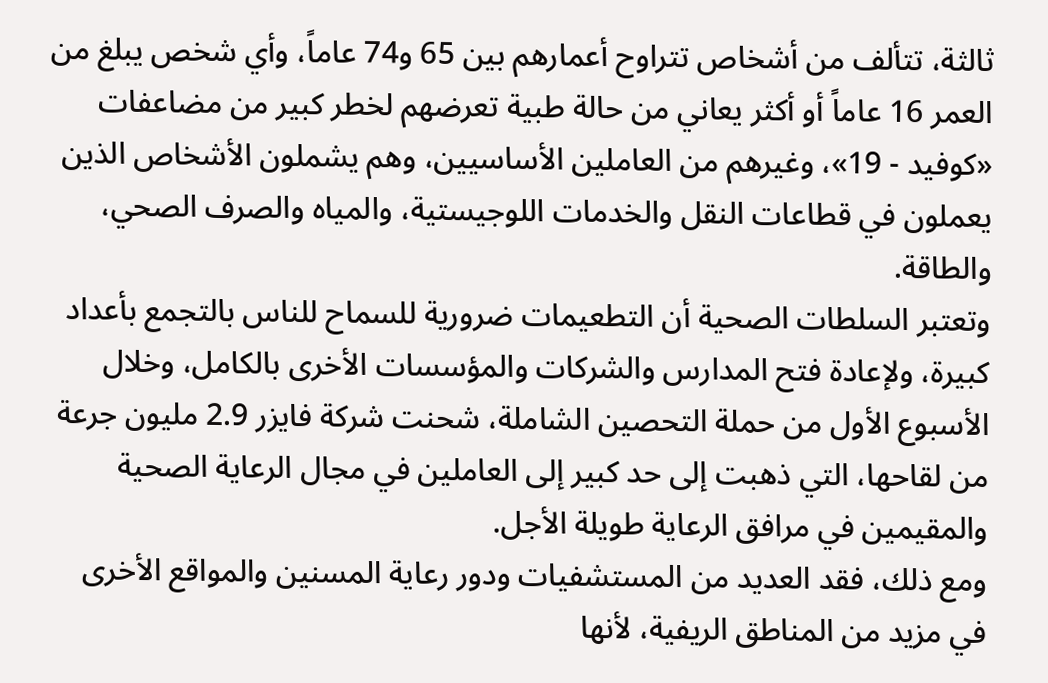ثالثة، تتألف من أشخاص تتراوح أعمارهم بين 65 و74 عاماً، وأي شخص يبلغ من العمر 16 عاماً أو أكثر يعاني من حالة طبية تعرضهم لخطر كبير من مضاعفات «كوفيد - 19»، وغيرهم من العاملين الأساسيين، وهم يشملون الأشخاص الذين يعملون في قطاعات النقل والخدمات اللوجيستية، والمياه والصرف الصحي، والطاقة.
وتعتبر السلطات الصحية أن التطعيمات ضرورية للسماح للناس بالتجمع بأعداد كبيرة، ولإعادة فتح المدارس والشركات والمؤسسات الأخرى بالكامل، وخلال الأسبوع الأول من حملة التحصين الشاملة، شحنت شركة فايزر 2.9 مليون جرعة من لقاحها، التي ذهبت إلى حد كبير إلى العاملين في مجال الرعاية الصحية والمقيمين في مرافق الرعاية طويلة الأجل.
ومع ذلك، فقد العديد من المستشفيات ودور رعاية المسنين والمواقع الأخرى في مزيد من المناطق الريفية، لأنها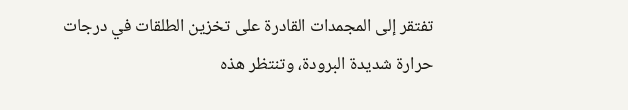تفتقر إلى المجمدات القادرة على تخزين الطلقات في درجات حرارة شديدة البرودة، وتنتظر هذه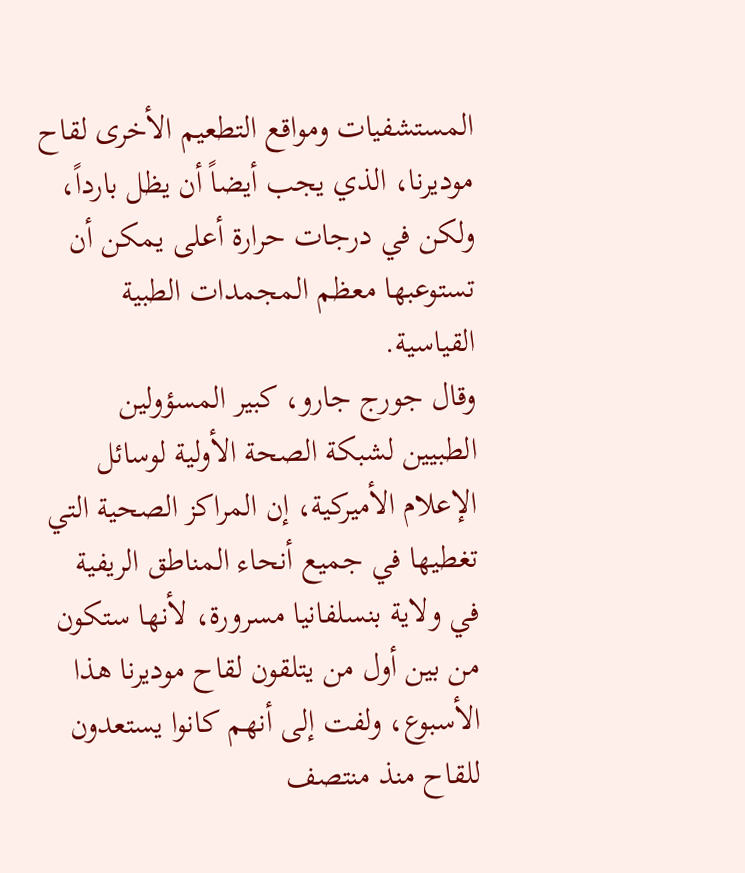المستشفيات ومواقع التطعيم الأخرى لقاح موديرنا، الذي يجب أيضاً أن يظل بارداً، ولكن في درجات حرارة أعلى يمكن أن تستوعبها معظم المجمدات الطبية القياسية.
وقال جورج جارو، كبير المسؤولين الطبيين لشبكة الصحة الأولية لوسائل الإعلام الأميركية، إن المراكز الصحية التي تغطيها في جميع أنحاء المناطق الريفية في ولاية بنسلفانيا مسرورة، لأنها ستكون من بين أول من يتلقون لقاح موديرنا هذا الأسبوع، ولفت إلى أنهم كانوا يستعدون للقاح منذ منتصف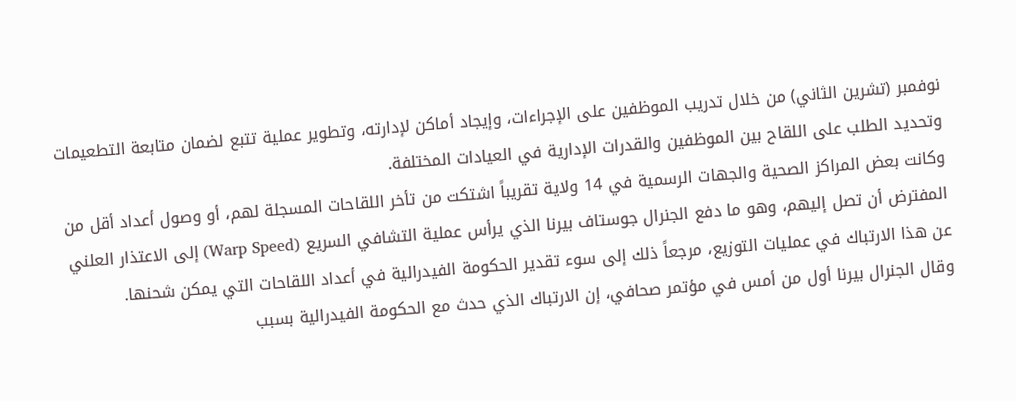نوفمبر (تشرين الثاني) من خلال تدريب الموظفين على الإجراءات، وإيجاد أماكن لإدارته، وتطوير عملية تتبع لضمان متابعة التطعيمات وتحديد الطلب على اللقاح بين الموظفين والقدرات الإدارية في العيادات المختلفة.
وكانت بعض المراكز الصحية والجهات الرسمية في 14 ولاية تقريباً اشتكت من تأخر اللقاحات المسجلة لهم، أو وصول أعداد أقل من المفترض أن تصل إليهم، وهو ما دفع الجنرال جوستاف بيرنا الذي يرأس عملية التشافي السريع (Warp Speed) إلى الاعتذار العلني عن هذا الارتباك في عمليات التوزيع، مرجعاً ذلك إلى سوء تقدير الحكومة الفيدرالية في أعداد اللقاحات التي يمكن شحنها.
وقال الجنرال بيرنا أول من أمس في مؤتمر صحافي، إن الارتباك الذي حدث مع الحكومة الفيدرالية بسبب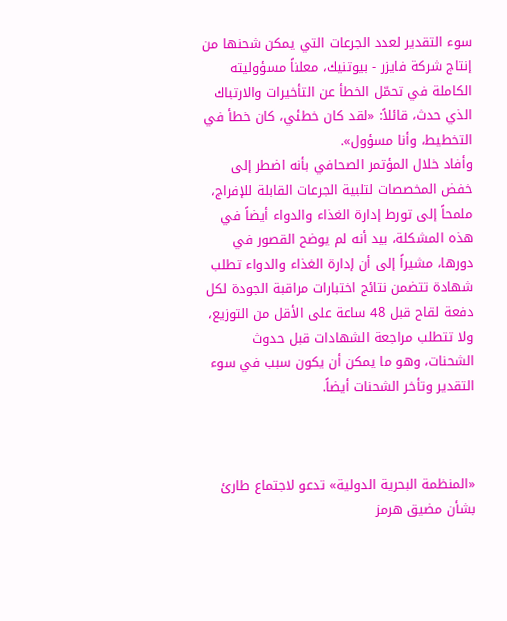سوء التقدير لعدد الجرعات التي يمكن شحنها من إنتاج شركة فايزر - بيوتنيك، معلناً مسؤوليته الكاملة في تحمّل الخطأ عن التأخيرات والارتباك الذي حدث، قائلاً: «لقد كان خطئي، كان خطأ في التخطيط، وأنا مسؤول».
وأفاد خلال المؤتمر الصحافي بأنه اضطر إلى خفض المخصصات لتلبية الجرعات القابلة للإفراج، ملمحاً إلى تورط إدارة الغذاء والدواء أيضاً في هذه المشكلة، بيد أنه لم يوضح القصور في دورها، مشيراً إلى أن إدارة الغذاء والدواء تطلب شهادة تتضمن نتائج اختبارات مراقبة الجودة لكل دفعة لقاح قبل 48 ساعة على الأقل من التوزيع، ولا تتطلب مراجعة الشهادات قبل حدوث الشحنات، وهو ما يمكن أن يكون سبب في سوء التقدير وتأخر الشحنات أيضاً.



«المنظمة البحرية الدولية» تدعو لاجتماع طارئ بشأن مضيق هرمز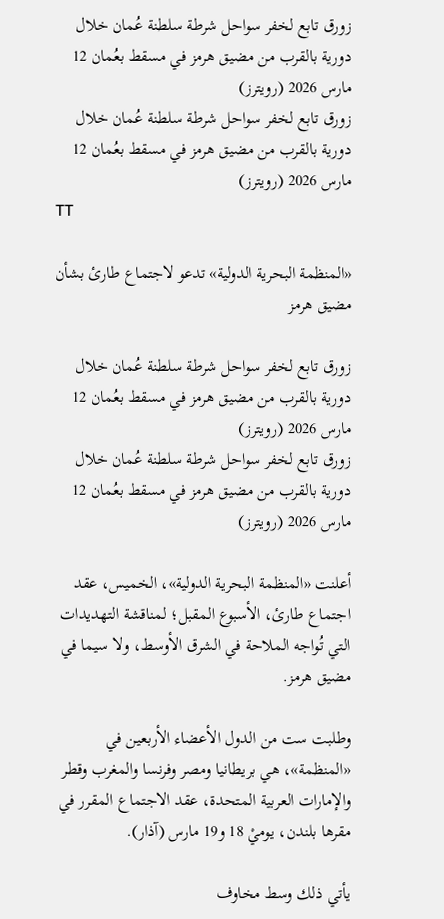زورق تابع لخفر سواحل شرطة سلطنة عُمان خلال دورية بالقرب من مضيق هرمز في مسقط بعُمان 12 مارس 2026 (رويترز)
زورق تابع لخفر سواحل شرطة سلطنة عُمان خلال دورية بالقرب من مضيق هرمز في مسقط بعُمان 12 مارس 2026 (رويترز)
TT

«المنظمة البحرية الدولية» تدعو لاجتماع طارئ بشأن مضيق هرمز

زورق تابع لخفر سواحل شرطة سلطنة عُمان خلال دورية بالقرب من مضيق هرمز في مسقط بعُمان 12 مارس 2026 (رويترز)
زورق تابع لخفر سواحل شرطة سلطنة عُمان خلال دورية بالقرب من مضيق هرمز في مسقط بعُمان 12 مارس 2026 (رويترز)

أعلنت «المنظمة البحرية الدولية»، الخميس، عقد اجتماع طارئ، الأسبوع المقبل؛ لمناقشة التهديدات التي تُواجه الملاحة في الشرق الأوسط، ولا سيما في مضيق هرمز.

وطلبت ست من الدول الأعضاء الأربعين في «المنظمة»، هي بريطانيا ومصر وفرنسا والمغرب وقطر والإمارات العربية المتحدة، عقد الاجتماع المقرر في مقرها بلندن، يوميْ 18 و19 مارس (آذار).

يأتي ذلك وسط مخاوف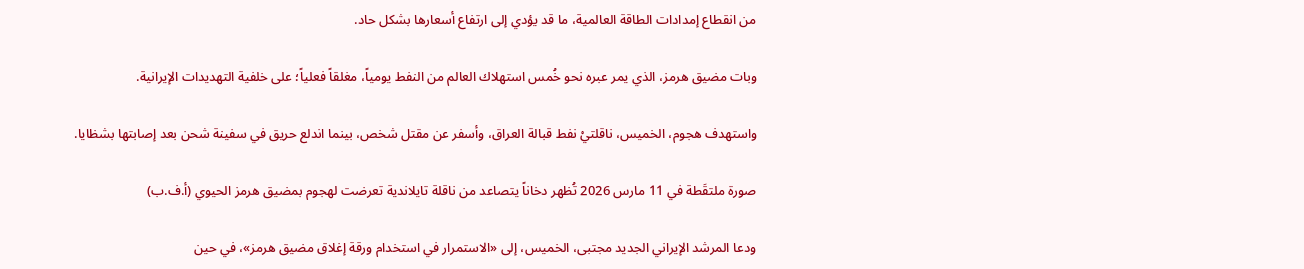من انقطاع إمدادات الطاقة العالمية، ما قد يؤدي إلى ارتفاع أسعارها بشكل حاد.

وبات مضيق هرمز، الذي يمر عبره نحو خُمس استهلاك العالم من النفط يومياً، مغلقاً فعلياً؛ على خلفية التهديدات الإيرانية.

واستهدف هجوم، الخميس، ناقلتيْ نفط قبالة العراق، وأسفر عن مقتل شخص، بينما اندلع حريق في سفينة شحن بعد إصابتها بشظايا.

صورة ملتقَطة في 11 مارس 2026 تُظهر دخاناً يتصاعد من ناقلة تايلاندية تعرضت لهجوم بمضيق هرمز الحيوي (أ.ف.ب)

ودعا المرشد الإيراني الجديد مجتبى، الخميس، إلى «الاستمرار في استخدام ورقة إغلاق مضيق هرمز»، في حين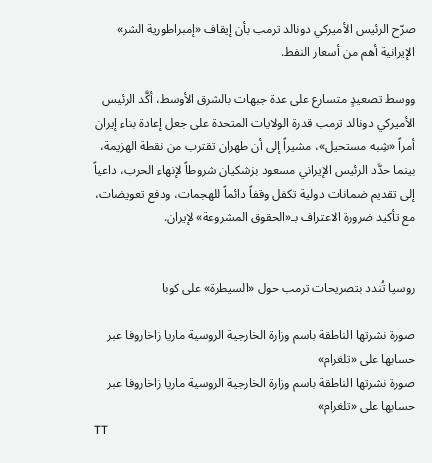صرّح الرئيس الأميركي دونالد ترمب بأن إيقاف «إمبراطورية الشر» الإيرانية أهم من أسعار النفط.

ووسط تصعيدٍ متسارع على عدة جبهات بالشرق الأوسط، أكَّد الرئيس الأميركي دونالد ترمب قدرة الولايات المتحدة على جعل إعادة بناء إيران أمراً «شِبه مستحيل»، مشيراً إلى أن طهران تقترب من نقطة الهزيمة، بينما حدَّد الرئيس الإيراني مسعود بزشكيان شروطاً لإنهاء الحرب، داعياً إلى تقديم ضمانات دولية تكفل وقفاً دائماً للهجمات، ودفع تعويضات، مع تأكيد ضرورة الاعتراف بـ«الحقوق المشروعة» لإيران.


روسيا تُندد بتصريحات ترمب حول «السيطرة» على كوبا

صورة نشرتها الناطقة باسم وزارة الخارجية الروسية ماريا زاخاروفا عبر حسابها على «تلغرام»
صورة نشرتها الناطقة باسم وزارة الخارجية الروسية ماريا زاخاروفا عبر حسابها على «تلغرام»
TT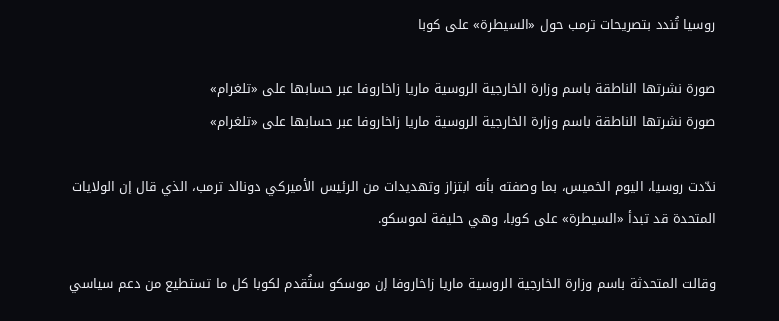روسيا تُندد بتصريحات ترمب حول «السيطرة» على كوبا

صورة نشرتها الناطقة باسم وزارة الخارجية الروسية ماريا زاخاروفا عبر حسابها على «تلغرام»
صورة نشرتها الناطقة باسم وزارة الخارجية الروسية ماريا زاخاروفا عبر حسابها على «تلغرام»

ندّدت روسيا، اليوم الخميس، بما وصفته بأنه ابتزاز وتهديدات من الرئيس الأميركي دونالد ترمب، الذي قال إن ‌الولايات المتحدة ‌قد تبدأ «السيطرة» على كوبا، وهي حليفة لموسكو.

وقالت المتحدثة باسم وزارة الخارجية الروسية ماريا زاخاروفا إن موسكو ستُقدم لكوبا كل ما ‌تستطيع ‌من دعم ‌سياسي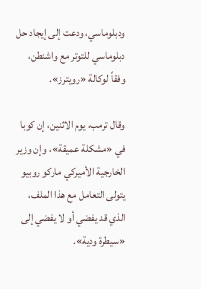ودبلوماسي، ودعت ‌إلى إيجاد حل دبلوماسي للتوتر مع واشنطن، وفقاً لوكالة «رويترز».

وقال ترمب، يوم ‌الاثنين، إن كوبا في «مشكلة عميقة»، وإن وزير الخارجية الأميركي ماركو روبيو يتولى التعامل مع هذا الملف، الذي قد يفضي أو لا يفضي إلى «سيطرة ودية».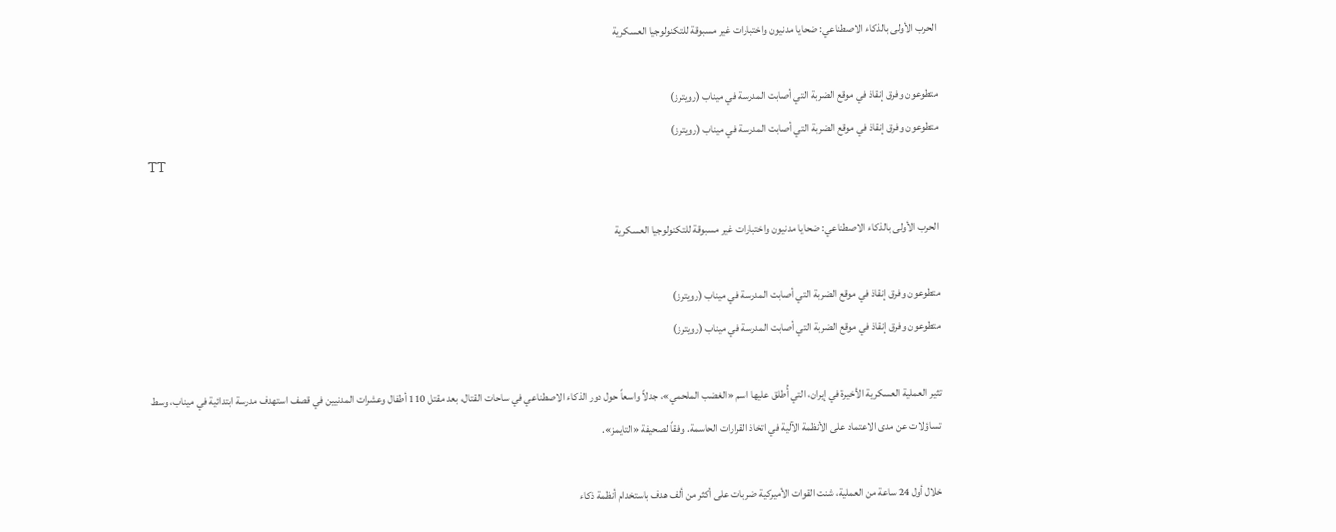الحرب الأولى بالذكاء الاصطناعي: ضحايا مدنيون واختبارات غير مسبوقة للتكنولوجيا العسكرية

متطوعون وفرق إنقاذ في موقع الضربة التي أصابت المدرسة في ميناب (رويترز)
متطوعون وفرق إنقاذ في موقع الضربة التي أصابت المدرسة في ميناب (رويترز)
TT

الحرب الأولى بالذكاء الاصطناعي: ضحايا مدنيون واختبارات غير مسبوقة للتكنولوجيا العسكرية

متطوعون وفرق إنقاذ في موقع الضربة التي أصابت المدرسة في ميناب (رويترز)
متطوعون وفرق إنقاذ في موقع الضربة التي أصابت المدرسة في ميناب (رويترز)

تثير العملية العسكرية الأخيرة في إيران، التي أُطلق عليها اسم «الغضب الملحمي»، جدلاً واسعاً حول دور الذكاء الاصطناعي في ساحات القتال، بعد مقتل 110 أطفال وعشرات المدنيين في قصف استهدف مدرسة ابتدائية في ميناب، وسط تساؤلات عن مدى الاعتماد على الأنظمة الآلية في اتخاذ القرارات الحاسمة. وفقاً لصحيفة «التايمز».

خلال أول 24 ساعة من العملية، شنت القوات الأميركية ضربات على أكثر من ألف هدف باستخدام أنظمة ذكاء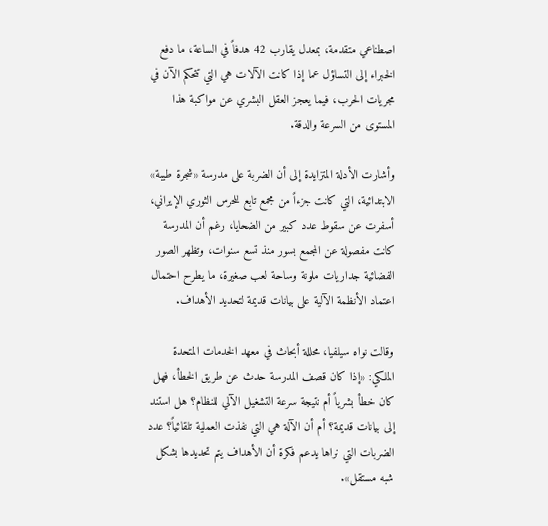اصطناعي متقدمة، بمعدل يقارب 42 هدفاً في الساعة، ما دفع الخبراء إلى التساؤل عما إذا كانت الآلات هي التي تتحكم الآن في مجريات الحرب، فيما يعجز العقل البشري عن مواكبة هذا المستوى من السرعة والدقة.

وأشارت الأدلة المتزايدة إلى أن الضربة على مدرسة «شجرة طيبة» الابتدائية، التي كانت جزءاً من مجمع تابع للحرس الثوري الإيراني، أسفرت عن سقوط عدد كبير من الضحايا، رغم أن المدرسة كانت مفصولة عن المجمع بسور منذ تسع سنوات، وتظهر الصور الفضائية جداريات ملونة وساحة لعب صغيرة، ما يطرح احتمال اعتماد الأنظمة الآلية على بيانات قديمة لتحديد الأهداف.

وقالت نواه سيلفيا، محللة أبحاث في معهد الخدمات المتحدة الملكي: «إذا كان قصف المدرسة حدث عن طريق الخطأ، فهل كان خطأ بشرياً أم نتيجة سرعة التشغيل الآلي للنظام؟ هل استند إلى بيانات قديمة؟ أم أن الآلة هي التي نفذت العملية تلقائياً؟ عدد الضربات التي نراها يدعم فكرة أن الأهداف يتم تحديدها بشكل شبه مستقل».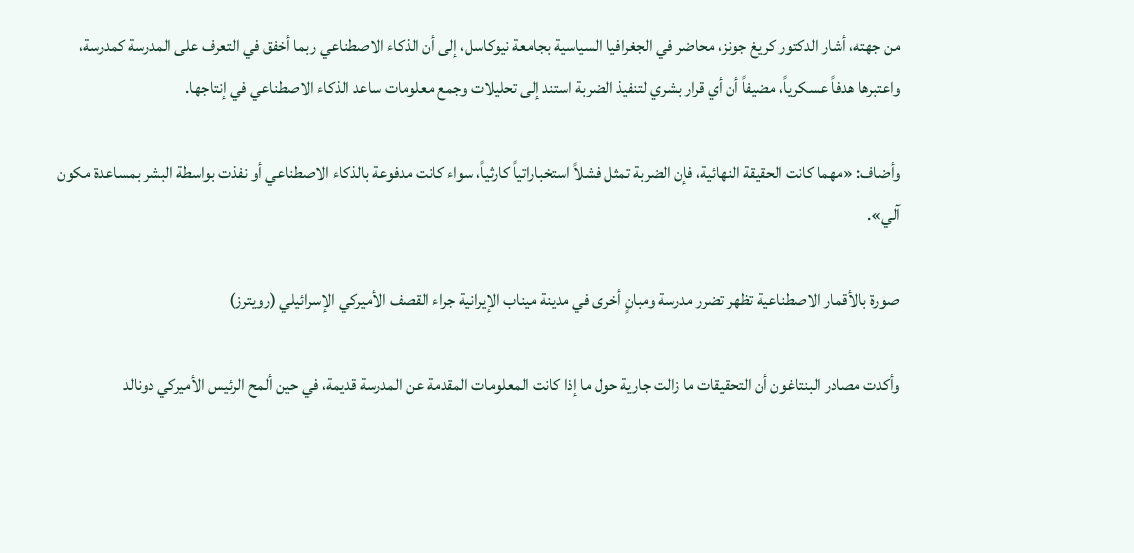من جهته، أشار الدكتور كريغ جونز، محاضر في الجغرافيا السياسية بجامعة نيوكاسل، إلى أن الذكاء الاصطناعي ربما أخفق في التعرف على المدرسة كمدرسة، واعتبرها هدفاً عسكرياً، مضيفاً أن أي قرار بشري لتنفيذ الضربة استند إلى تحليلات وجمع معلومات ساعد الذكاء الاصطناعي في إنتاجها.

وأضاف: «مهما كانت الحقيقة النهائية، فإن الضربة تمثل فشلاً استخباراتياً كارثياً، سواء كانت مدفوعة بالذكاء الاصطناعي أو نفذت بواسطة البشر بمساعدة مكون آلي».

صورة بالأقمار الاصطناعية تظهر تضرر مدرسة ومبانٍ أخرى في مدينة ميناب الإيرانية جراء القصف الأميركي الإسرائيلي (رويترز)

وأكدت مصادر البنتاغون أن التحقيقات ما زالت جارية حول ما إذا كانت المعلومات المقدمة عن المدرسة قديمة، في حين ألمح الرئيس الأميركي دونالد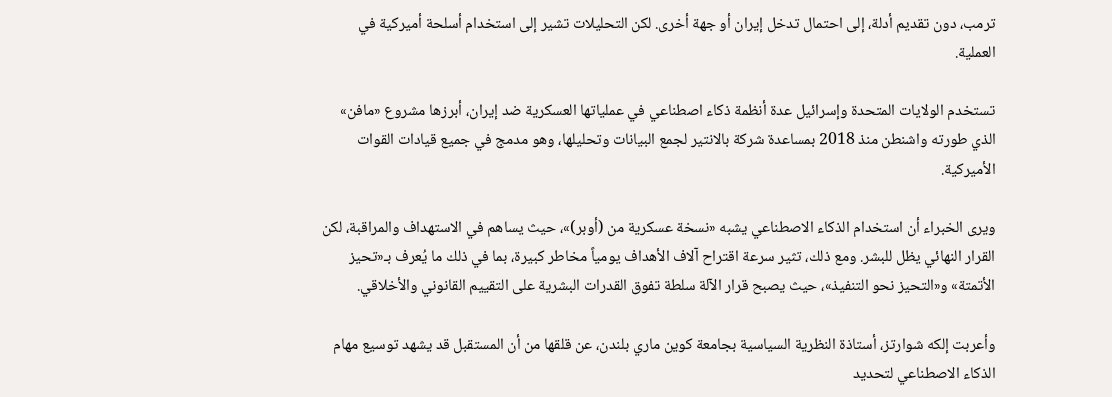ترمب، دون تقديم أدلة، إلى احتمال تدخل إيران أو جهة أخرى. لكن التحليلات تشير إلى استخدام أسلحة أميركية في العملية.

تستخدم الولايات المتحدة وإسرائيل عدة أنظمة ذكاء اصطناعي في عملياتها العسكرية ضد إيران، أبرزها مشروع «مافن» الذي طورته واشنطن منذ 2018 بمساعدة شركة بالانتير لجمع البيانات وتحليلها، وهو مدمج في جميع قيادات القوات الأميركية.

ويرى الخبراء أن استخدام الذكاء الاصطناعي يشبه «نسخة عسكرية من (أوبر)»، حيث يساهم في الاستهداف والمراقبة، لكن القرار النهائي يظل للبشر. ومع ذلك، تثير سرعة اقتراح آلاف الأهداف يومياً مخاطر كبيرة، بما في ذلك ما يُعرف بـ«تحيز الأتمتة» و«التحيز نحو التنفيذ»، حيث يصبح قرار الآلة سلطة تفوق القدرات البشرية على التقييم القانوني والأخلاقي.

وأعربت إلكه شوارتز، أستاذة النظرية السياسية بجامعة كوين ماري بلندن، عن قلقها من أن المستقبل قد يشهد توسيع مهام الذكاء الاصطناعي لتحديد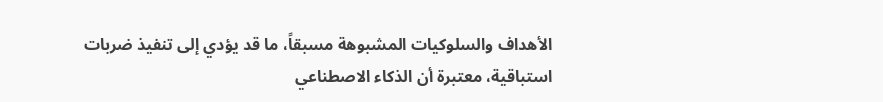الأهداف والسلوكيات المشبوهة مسبقاً، ما قد يؤدي إلى تنفيذ ضربات استباقية، معتبرة أن الذكاء الاصطناعي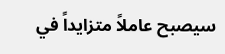سيصبح عاملاً متزايداً في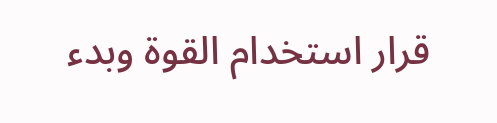قرار استخدام القوة وبدء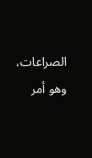الصراعات، وهو أمر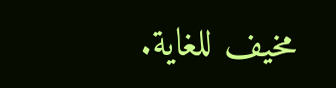مخيف للغاية.